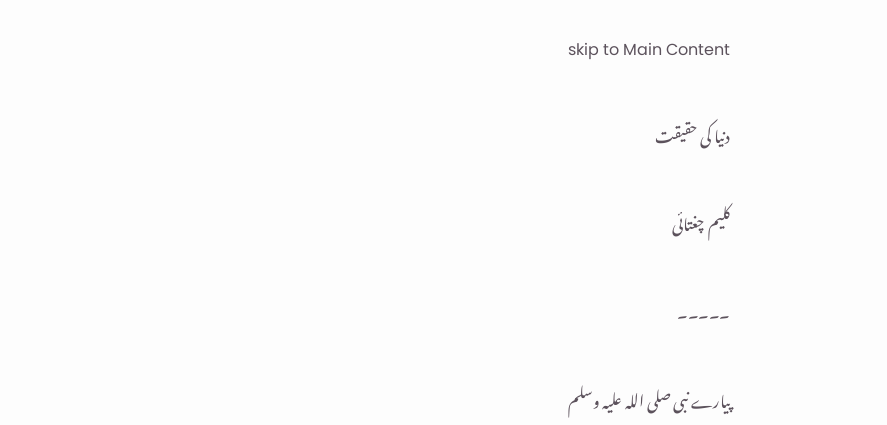skip to Main Content

دنیا کی حقیقت

کلیم چغتائی

۔۔۔۔۔

پیارے نبی صلی اللہ علیہ وسلم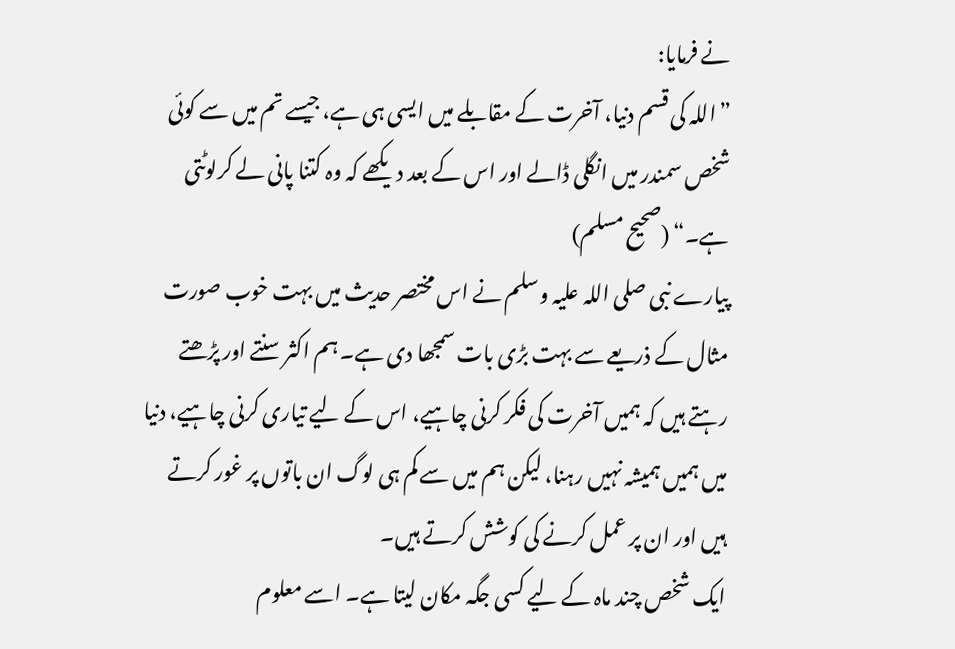نے فرمایا:
”اللہ کی قسم دنیا، آخرت کے مقابلے میں ایسی ہی ہے، جیسے تم میں سے کوئی شخص سمندر میں انگلی ڈالے اور اس کے بعد دیکھے کہ وہ کتنا پانی لے کرلوٹتی ہے۔“ (صحیح مسلم)
پیارے نبی صلی اللہ علیہ وسلم نے اس مختصر حدیث میں بہت خوب صورت مثال کے ذریعے سے بہت بڑی بات سمجھا دی ہے۔ ہم اکثر سنتے اور پڑھتے رہتے ہیں کہ ہمیں آخرت کی فکر کرنی چاہیے، اس کے لیے تیاری کرنی چاہیے، دنیا میں ہمیں ہمیشہ نہیں رہنا، لیکن ہم میں سے کم ہی لوگ ان باتوں پر غور کرتے ہیں اور ان پر عمل کرنے کی کوشش کرتے ہیں۔
ایک شخص چند ماہ کے لیے کسی جگہ مکان لیتا ہے۔ اسے معلوم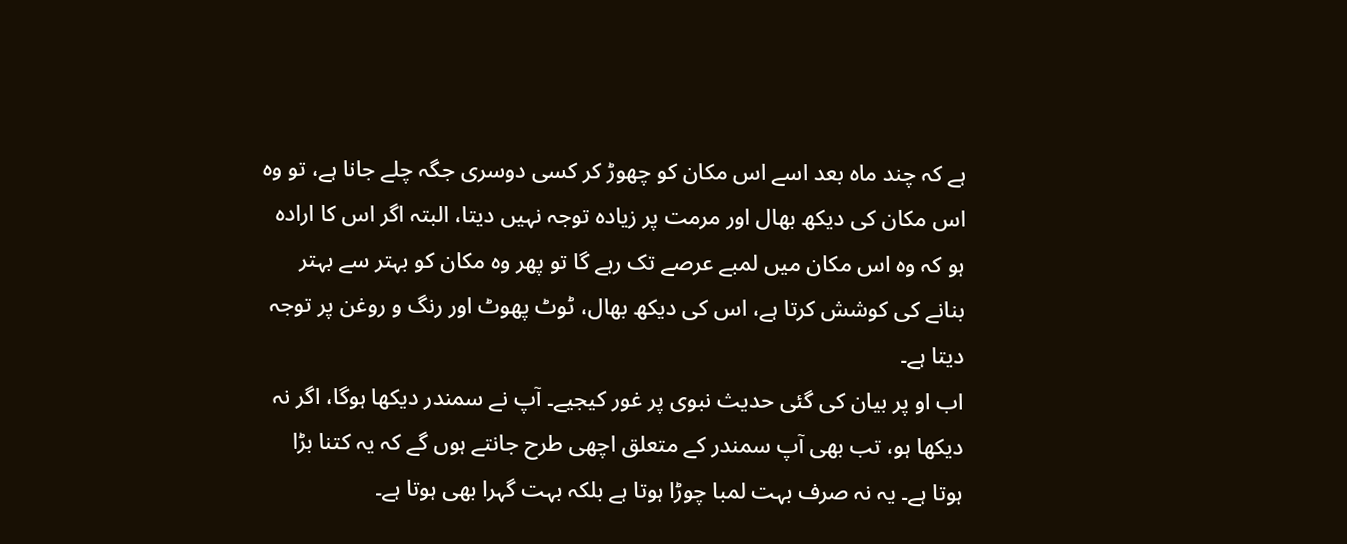ہے کہ چند ماہ بعد اسے اس مکان کو چھوڑ کر کسی دوسری جگہ چلے جانا ہے، تو وہ اس مکان کی دیکھ بھال اور مرمت پر زیادہ توجہ نہیں دیتا، البتہ اگر اس کا ارادہ ہو کہ وہ اس مکان میں لمبے عرصے تک رہے گا تو پھر وہ مکان کو بہتر سے بہتر بنانے کی کوشش کرتا ہے، اس کی دیکھ بھال، ٹوٹ پھوٹ اور رنگ و روغن پر توجہ دیتا ہے۔
اب او پر بیان کی گئی حدیث نبوی پر غور کیجیے۔ آپ نے سمندر دیکھا ہوگا، اگر نہ دیکھا ہو، تب بھی آپ سمندر کے متعلق اچھی طرح جانتے ہوں گے کہ یہ کتنا بڑا ہوتا ہے۔ یہ نہ صرف بہت لمبا چوڑا ہوتا ہے بلکہ بہت گہرا بھی ہوتا ہے۔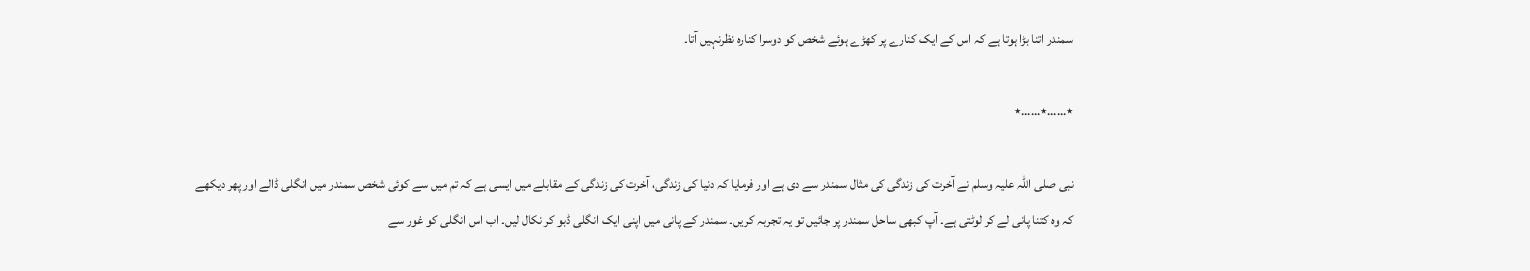سمندر اتنا بڑا ہوتا ہے کہ اس کے ایک کنارے پر کھڑے ہوئے شخص کو دوسرا کنارہ نظرنہیں آتا۔

٭……٭……٭

نبی صلی اللہ علیہ وسلم نے آخرت کی زندگی کی مثال سمندر سے دی ہے اور فرمایا کہ دنیا کی زندگی، آخرت کی زندگی کے مقابلے میں ایسی ہے کہ تم میں سے کوئی شخص سمندر میں انگلی ڈالے اور پھر دیکھے کہ وہ کتنا پانی لے کر لوٹتی ہے۔ آپ کبھی ساحل سمندر پر جائیں تو یہ تجربہ کریں۔ سمندر کے پانی میں اپنی ایک انگلی ڈبو کر نکال لیں۔ اب اس انگلی کو غور سے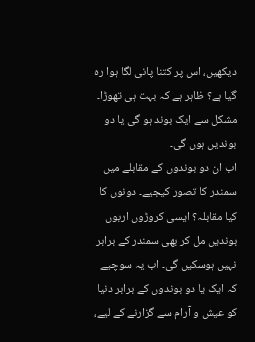دیکھیں، اس پر کتنا پانی لگا ہوا رہ گیا ہے؟ ظاہر ہے کہ بہت ہی تھوڑا۔ مشکل سے ایک بوند ہو گی یا دو بوندیں ہوں گی۔
اب ان دو بوندوں کے مقابلے میں سمندر کا تصور کیجیے۔ دونوں کا کیا مقابلہ؟ ایسی کروڑوں اربوں بوندیں مل کر بھی سمندر کے برابر نہیں ہوسکیں گی۔ اب یہ سوچیے کہ ایک یا دو بوندوں کے برابر دنیا کو عیش و آرام سے گزارنے کے لیے،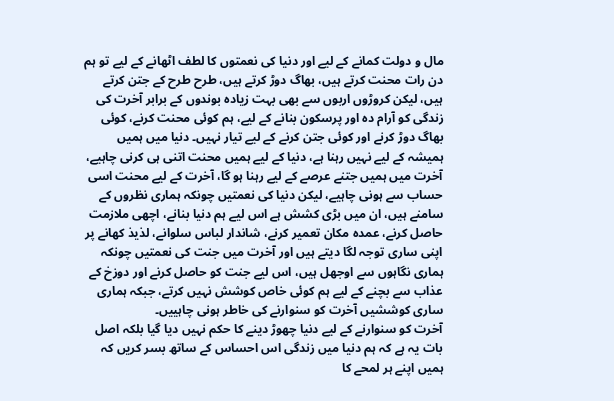مال و دولت کمانے کے لیے اور دنیا کی نعمتوں کا لطف اٹھانے کے لیے تو ہم دن رات محنت کرتے ہیں، بھاگ دوڑ کرتے ہیں، طرح طرح کے جتن کرتے ہیں، لیکن کروڑوں اربوں سے بھی بہت زیادہ بوندوں کے برابر آخرت کی زندگی کو آرام دہ اور پرسکون بنانے کے لیے، ہم کوئی محنت کرنے، کوئی بھاگ دوڑ کرنے اور کوئی جتن کرنے کے لیے تیار نہیں۔ دنیا میں ہمیں ہمیشہ کے لیے نہیں رہنا ہے، دنیا کے لیے ہمیں محنت اتنی ہی کرنی چاہیے، آخرت میں ہمیں جتنے عرصے کے لیے رہنا ہو گا، آخرت کے لیے محنت اسی حساب سے ہونی چاہیے، لیکن دنیا کی نعمتیں چونکہ ہماری نظروں کے سامنے ہیں، ان میں بڑی کشش ہے اس لیے ہم دنیا بنانے، اچھی ملازمت حاصل کرنے، عمدہ مکان تعمیر کرنے، شاندار لباس سلوانے، لذیذ کھانے پر اپنی ساری توجہ لگا دیتے ہیں اور آخرت میں جنت کی نعمتیں چونکہ ہماری نگاہوں سے اوجھل ہیں، اس لیے جنت کو حاصل کرنے اور دوزخ کے عذاب سے بچنے کے لیے ہم کوئی خاص کوشش نہیں کرتے، جبکہ ہماری ساری کوششیں آخرت کو سنوارنے کی خاطر ہونی چاہییں۔
آخرت کو سنوارنے کے لیے دنیا چھوڑ دینے کا حکم نہیں دیا گیا بلکہ اصل بات یہ ہے کہ ہم دنیا میں زندگی اس احساس کے ساتھ بسر کریں کہ ہمیں اپنے ہر لمحے کا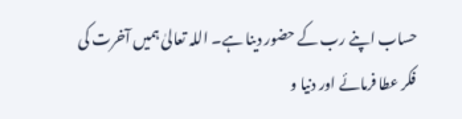حساب اپنے رب کے حضور دینا ہے۔ اللہ تعالیٰ ہمیں آخرت کی فکر عطا فرمائے اور دنیا و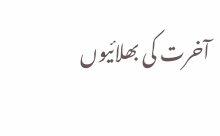آخرت کی بھلائیوں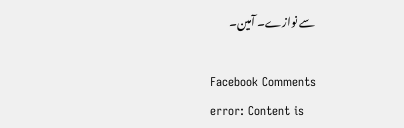سے نوازے۔ آمین۔

Facebook Comments
error: Content is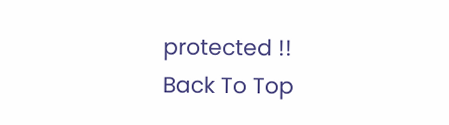protected !!
Back To Top